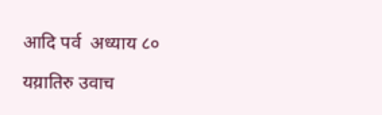आदि पर्व  अध्याय ८०

यय़ातिरु उवाच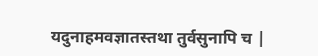यदुनाहमवज्ञातस्तथा तुर्वसुनापि च |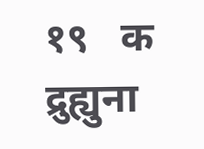१९   क
द्रुह्युना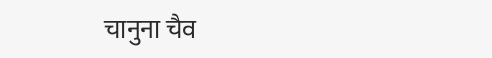चानुना चैव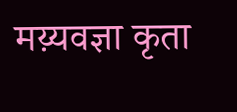मय़्यवज्ञा कृता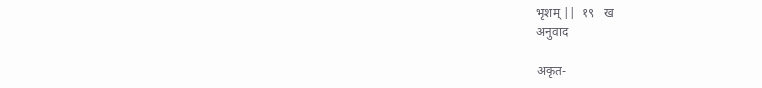भृशम् ||  १९   ख
अनुवाद

अकृत-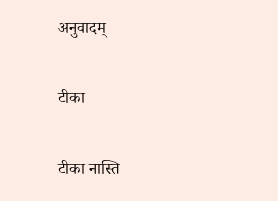अनुवादम्

टीका

टीका नास्ति